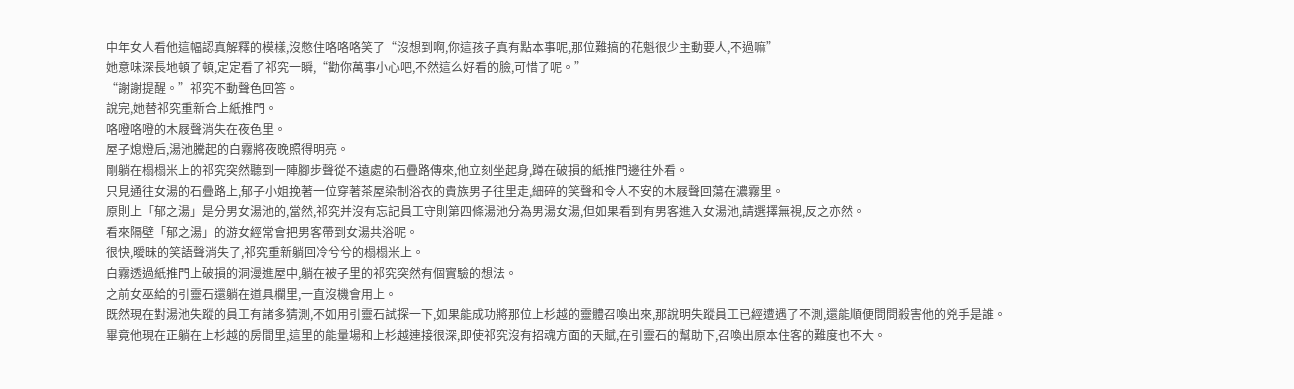中年女人看他這幅認真解釋的模樣,沒憋住咯咯咯笑了“沒想到啊,你這孩子真有點本事呢,那位難搞的花魁很少主動要人,不過嘛”
她意味深長地頓了頓,定定看了祁究一瞬,“勸你萬事小心吧,不然這么好看的臉,可惜了呢。”
“謝謝提醒。”祁究不動聲色回答。
說完,她替祁究重新合上紙推門。
咯噔咯噔的木屐聲消失在夜色里。
屋子熄燈后,湯池騰起的白霧將夜晚照得明亮。
剛躺在榻榻米上的祁究突然聽到一陣腳步聲從不遠處的石疊路傳來,他立刻坐起身,蹲在破損的紙推門邊往外看。
只見通往女湯的石疊路上,郁子小姐挽著一位穿著茶屋染制浴衣的貴族男子往里走,細碎的笑聲和令人不安的木屐聲回蕩在濃霧里。
原則上「郁之湯」是分男女湯池的,當然,祁究并沒有忘記員工守則第四條湯池分為男湯女湯,但如果看到有男客進入女湯池,請選擇無視,反之亦然。
看來隔壁「郁之湯」的游女經常會把男客帶到女湯共浴呢。
很快,曖昧的笑語聲消失了,祁究重新躺回冷兮兮的榻榻米上。
白霧透過紙推門上破損的洞漫進屋中,躺在被子里的祁究突然有個實驗的想法。
之前女巫給的引靈石還躺在道具欄里,一直沒機會用上。
既然現在對湯池失蹤的員工有諸多猜測,不如用引靈石試探一下,如果能成功將那位上杉越的靈體召喚出來,那說明失蹤員工已經遭遇了不測,還能順便問問殺害他的兇手是誰。
畢竟他現在正躺在上杉越的房間里,這里的能量場和上杉越連接很深,即使祁究沒有招魂方面的天賦,在引靈石的幫助下,召喚出原本住客的難度也不大。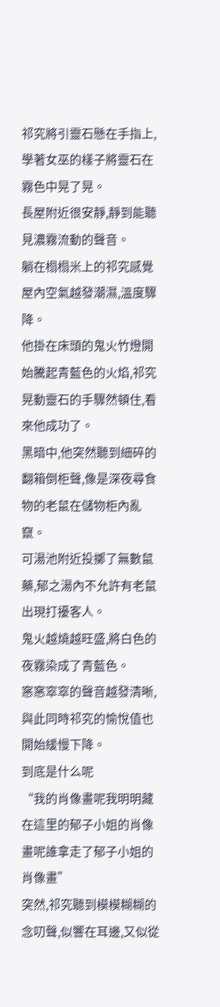祁究將引靈石懸在手指上,學著女巫的樣子將靈石在霧色中晃了晃。
長屋附近很安靜,靜到能聽見濃霧流動的聲音。
躺在榻榻米上的祁究感覺屋內空氣越發潮濕,溫度驟降。
他掛在床頭的鬼火竹燈開始騰起青藍色的火焰,祁究晃動靈石的手驟然頓住,看來他成功了。
黑暗中,他突然聽到細碎的翻箱倒柜聲,像是深夜尋食物的老鼠在儲物柜內亂竄。
可湯池附近投擲了無數鼠藥,郁之湯內不允許有老鼠出現打擾客人。
鬼火越燒越旺盛,將白色的夜霧染成了青藍色。
窸窸窣窣的聲音越發清晰,與此同時祁究的愉悅值也開始緩慢下降。
到底是什么呢
“我的肖像畫呢我明明藏在這里的郁子小姐的肖像畫呢誰拿走了郁子小姐的肖像畫”
突然,祁究聽到模模糊糊的念叨聲,似響在耳邊,又似從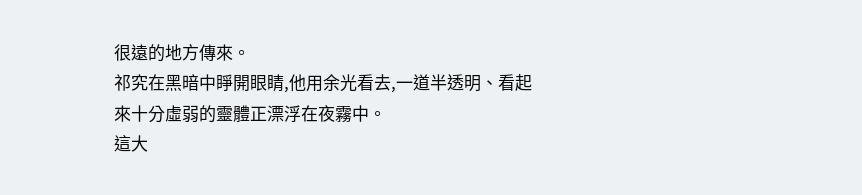很遠的地方傳來。
祁究在黑暗中睜開眼睛,他用余光看去,一道半透明、看起來十分虛弱的靈體正漂浮在夜霧中。
這大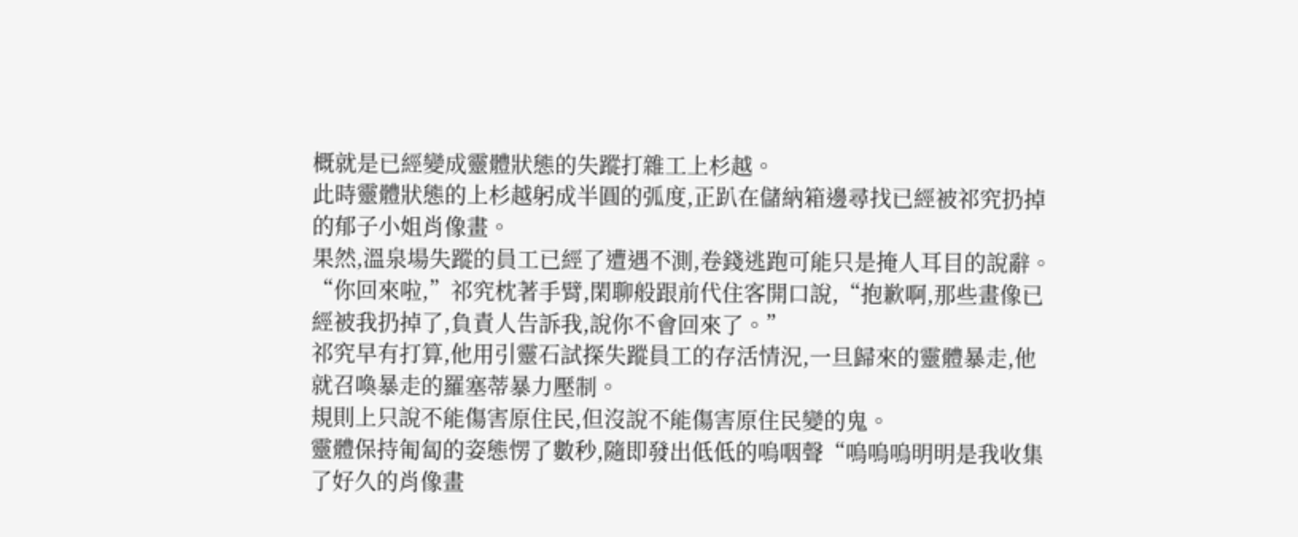概就是已經變成靈體狀態的失蹤打雜工上杉越。
此時靈體狀態的上杉越躬成半圓的弧度,正趴在儲納箱邊尋找已經被祁究扔掉的郁子小姐肖像畫。
果然,溫泉場失蹤的員工已經了遭遇不測,卷錢逃跑可能只是掩人耳目的說辭。
“你回來啦,”祁究枕著手臂,閑聊般跟前代住客開口說,“抱歉啊,那些畫像已經被我扔掉了,負責人告訴我,說你不會回來了。”
祁究早有打算,他用引靈石試探失蹤員工的存活情況,一旦歸來的靈體暴走,他就召喚暴走的羅塞蒂暴力壓制。
規則上只說不能傷害原住民,但沒說不能傷害原住民變的鬼。
靈體保持匍匐的姿態愣了數秒,隨即發出低低的嗚咽聲“嗚嗚嗚明明是我收集了好久的肖像畫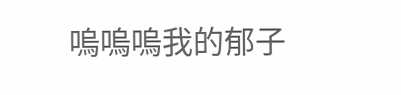嗚嗚嗚我的郁子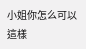小姐你怎么可以這樣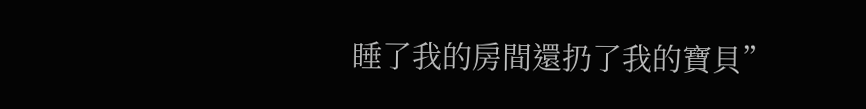睡了我的房間還扔了我的寶貝”